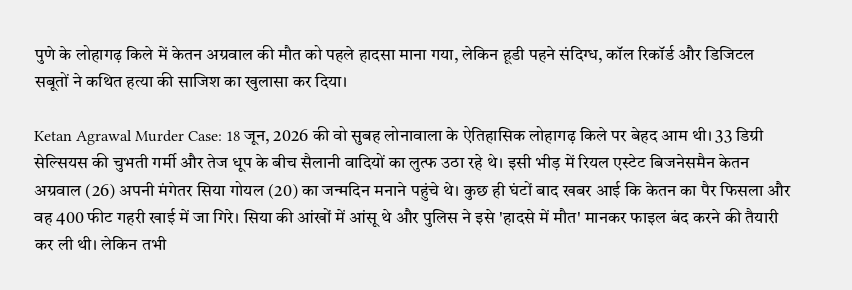पुणे के लोहागढ़ किले में केतन अग्रवाल की मौत को पहले हादसा माना गया, लेकिन हूडी पहने संदिग्ध, कॉल रिकॉर्ड और डिजिटल सबूतों ने कथित हत्या की साजिश का खुलासा कर दिया।

Ketan Agrawal Murder Case: 18 जून, 2026 की वो सुबह लोनावाला के ऐतिहासिक लोहागढ़ किले पर बेहद आम थी। 33 डिग्री सेल्सियस की चुभती गर्मी और तेज धूप के बीच सैलानी वादियों का लुत्फ उठा रहे थे। इसी भीड़ में रियल एस्टेट बिजनेसमैन केतन अग्रवाल (26) अपनी मंगेतर सिया गोयल (20) का जन्मदिन मनाने पहुंचे थे। कुछ ही घंटों बाद खबर आई कि केतन का पैर फिसला और वह 400 फीट गहरी खाई में जा गिरे। सिया की आंखों में आंसू थे और पुलिस ने इसे 'हादसे में मौत' मानकर फाइल बंद करने की तैयारी कर ली थी। लेकिन तभी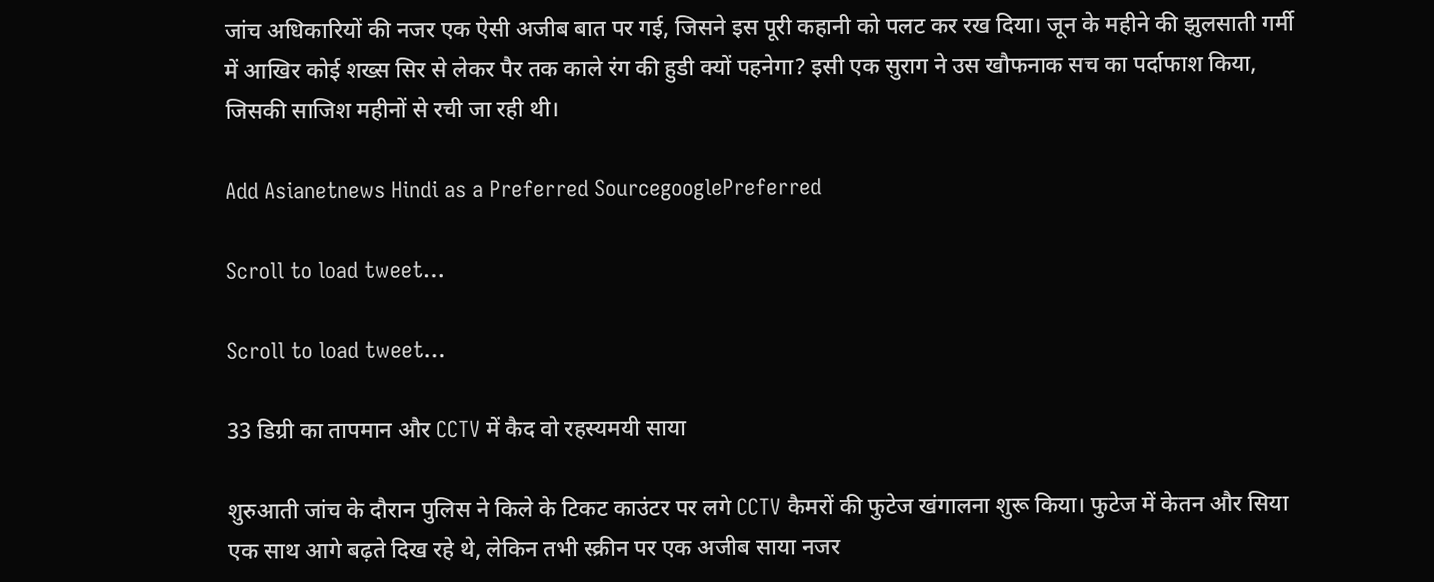जांच अधिकारियों की नजर एक ऐसी अजीब बात पर गई, जिसने इस पूरी कहानी को पलट कर रख दिया। जून के महीने की झुलसाती गर्मी में आखिर कोई शख्स सिर से लेकर पैर तक काले रंग की हुडी क्यों पहनेगा? इसी एक सुराग ने उस खौफनाक सच का पर्दाफाश किया, जिसकी साजिश महीनों से रची जा रही थी।

Add Asianetnews Hindi as a Preferred SourcegooglePreferred

Scroll to load tweet…

Scroll to load tweet…

33 डिग्री का तापमान और CCTV में कैद वो रहस्यमयी साया

शुरुआती जांच के दौरान पुलिस ने किले के टिकट काउंटर पर लगे CCTV कैमरों की फुटेज खंगालना शुरू किया। फुटेज में केतन और सिया एक साथ आगे बढ़ते दिख रहे थे, लेकिन तभी स्क्रीन पर एक अजीब साया नजर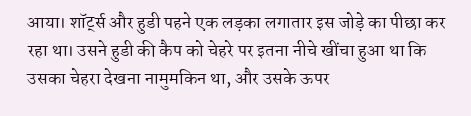आया। शॉर्ट्स और हुडी पहने एक लड़का लगातार इस जोड़े का पीछा कर रहा था। उसने हुडी की कैप को चेहरे पर इतना नीचे खींचा हुआ था कि उसका चेहरा देखना नामुमकिन था, और उसके ऊपर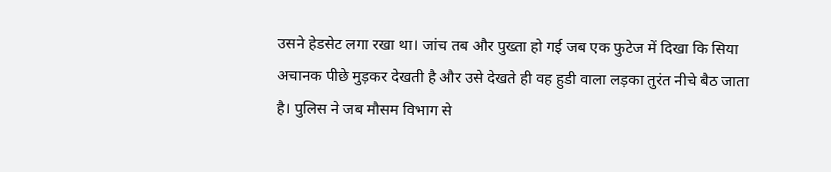उसने हेडसेट लगा रखा था। जांच तब और पुख्ता हो गई जब एक फुटेज में दिखा कि सिया अचानक पीछे मुड़कर देखती है और उसे देखते ही वह हुडी वाला लड़का तुरंत नीचे बैठ जाता है। पुलिस ने जब मौसम विभाग से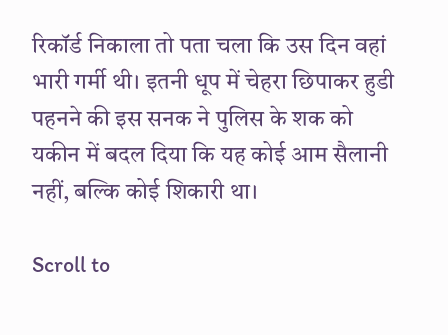रिकॉर्ड निकाला तो पता चला कि उस दिन वहां भारी गर्मी थी। इतनी धूप में चेहरा छिपाकर हुडी पहनने की इस सनक ने पुलिस के शक को यकीन में बदल दिया कि यह कोई आम सैलानी नहीं, बल्कि कोई शिकारी था।

Scroll to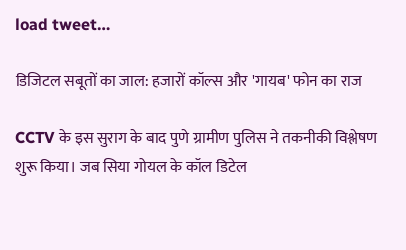load tweet…

डिजिटल सबूतों का जाल: हजारों कॉल्स और 'गायब' फोन का राज

CCTV के इस सुराग के बाद पुणे ग्रामीण पुलिस ने तकनीकी विश्लेषण शुरू किया। जब सिया गोयल के कॉल डिटेल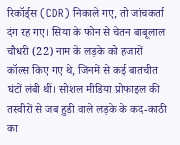रिकॉर्ड्स (CDR) निकाले गए, तो जांचकर्ता दंग रह गए। सिया के फोन से चेतन बाबूलाल चौधरी (22) नाम के लड़के को हजारों कॉल्स किए गए थे, जिनमें से कई बातचीत घंटों लंबी थीं। सोशल मीडिया प्रोफाइल की तस्वीरों से जब हुडी वाले लड़के के कद-काठी का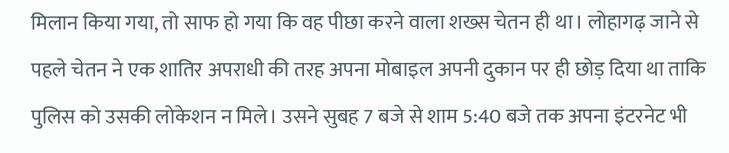मिलान किया गया, तो साफ हो गया कि वह पीछा करने वाला शख्स चेतन ही था। लोहागढ़ जाने से पहले चेतन ने एक शातिर अपराधी की तरह अपना मोबाइल अपनी दुकान पर ही छोड़ दिया था ताकि पुलिस को उसकी लोकेशन न मिले। उसने सुबह 7 बजे से शाम 5:40 बजे तक अपना इंटरनेट भी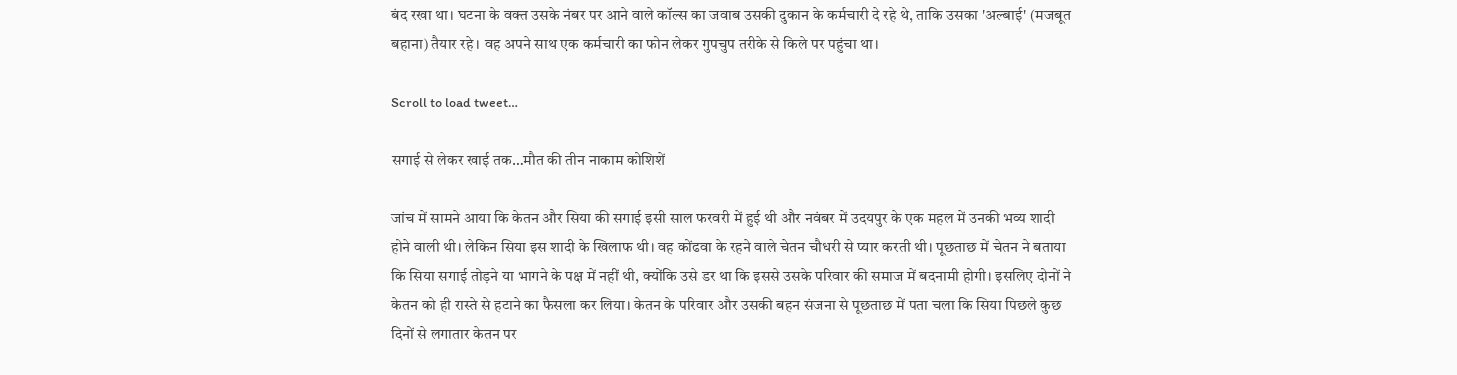बंद रखा था। घटना के वक्त उसके नंबर पर आने वाले कॉल्स का जवाब उसकी दुकान के कर्मचारी दे रहे थे, ताकि उसका 'अल्बाई' (मजबूत बहाना) तैयार रहे। वह अपने साथ एक कर्मचारी का फोन लेकर गुपचुप तरीके से किले पर पहुंचा था।

Scroll to load tweet…

सगाई से लेकर खाई तक…मौत की तीन नाकाम कोशिशें

जांच में सामने आया कि केतन और सिया की सगाई इसी साल फरवरी में हुई थी और नवंबर में उदयपुर के एक महल में उनकी भव्य शादी होने वाली थी। लेकिन सिया इस शादी के खिलाफ थी। वह कोंढवा के रहने वाले चेतन चौधरी से प्यार करती थी। पूछताछ में चेतन ने बताया कि सिया सगाई तोड़ने या भागने के पक्ष में नहीं थी, क्योंकि उसे डर था कि इससे उसके परिवार की समाज में बदनामी होगी। इसलिए दोनों ने केतन को ही रास्ते से हटाने का फैसला कर लिया। केतन के परिवार और उसकी बहन संजना से पूछताछ में पता चला कि सिया पिछले कुछ दिनों से लगातार केतन पर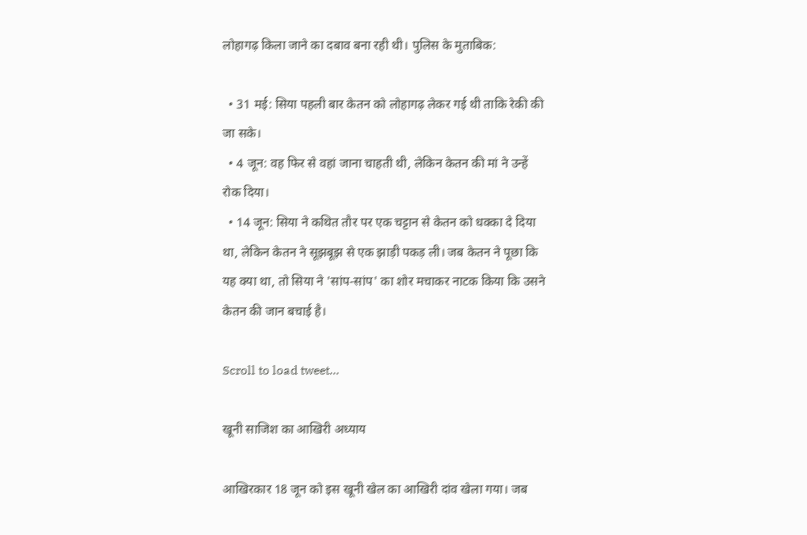लोहागढ़ किला जाने का दबाव बना रही थी। पुलिस के मुताबिक:

  • 31 मई: सिया पहली बार केतन को लोहागढ़ लेकर गई थी ताकि रेकी की जा सके।
  • 4 जून: वह फिर से वहां जाना चाहती थी, लेकिन केतन की मां ने उन्हें रोक दिया।
  • 14 जून: सिया ने कथित तौर पर एक चट्टान से केतन को धक्का दे दिया था, लेकिन केतन ने सूझबूझ से एक झाड़ी पकड़ ली। जब केतन ने पूछा कि यह क्या था, तो सिया ने 'सांप-सांप' का शोर मचाकर नाटक किया कि उसने केतन की जान बचाई है।

Scroll to load tweet…

खूनी साजिश का आखिरी अध्याय

आखिरकार 18 जून को इस खूनी खेल का आखिरी दांव खेला गया। जब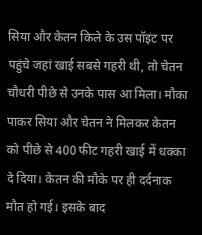सिया और केतन किले के उस पॉइंट पर पहुंचे जहां खाई सबसे गहरी थी, तो चेतन चौधरी पीछे से उनके पास आ मिला। मौका पाकर सिया और चेतन ने मिलकर केतन को पीछे से 400 फीट गहरी खाई में धक्का दे दिया। केतन की मौके पर ही दर्दनाक मौत हो गई। इसके बाद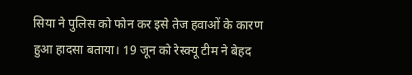सिया ने पुलिस को फोन कर इसे तेज हवाओं के कारण हुआ हादसा बताया। 19 जून को रेस्क्यू टीम ने बेहद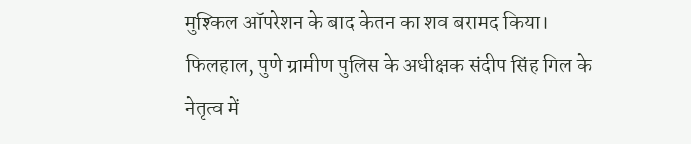मुश्किल ऑपरेशन के बाद केतन का शव बरामद किया। फिलहाल, पुणे ग्रामीण पुलिस के अधीक्षक संदीप सिंह गिल के नेतृत्व में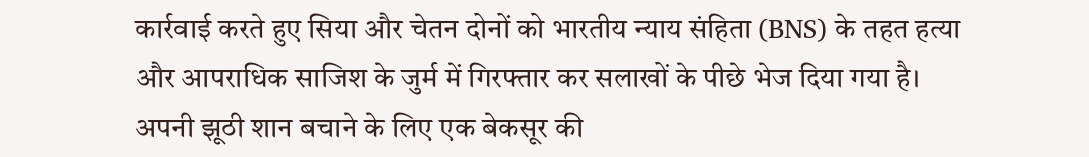कार्रवाई करते हुए सिया और चेतन दोनों को भारतीय न्याय संहिता (BNS) के तहत हत्या और आपराधिक साजिश के जुर्म में गिरफ्तार कर सलाखों के पीछे भेज दिया गया है। अपनी झूठी शान बचाने के लिए एक बेकसूर की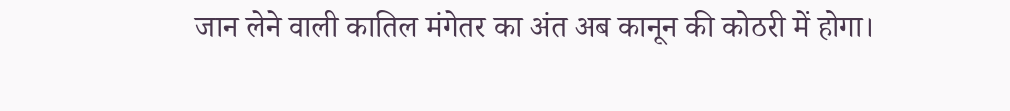जान लेने वाली कातिल मंगेतर का अंत अब कानून की कोठरी में होगा।